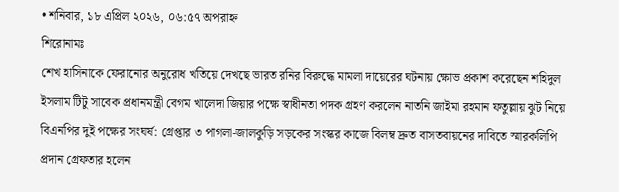• শনিবার, ১৮ এপ্রিল ২০২৬, ০৬:৫৭ অপরাহ্ন
শিরোনামঃ
শেখ হাসিনাকে ফেরানোর অনুরোধ খতিয়ে দেখছে ভারত রনির বিরুদ্ধে মামলা দায়েরের ঘটনায় ক্ষোভ প্রকাশ করেছেন শহিদুল ইসলাম টিটু সাবেক প্রধানমন্ত্রী বেগম খালেদা জিয়ার পক্ষে স্বাধীনতা পদক গ্রহণ করলেন নাতনি জাইমা রহমান ফতুল্লায় ঝুট নিয়ে বিএনপির দুই পক্ষের সংঘর্ষ: গ্রেপ্তার ৩ পাগলা-জালকুড়ি সড়কের সংস্কর কাজে বিলম্ব দ্রুত বাসতবায়নের দাবিতে স্মারকলিপি প্রদান গ্রেফতার হলেন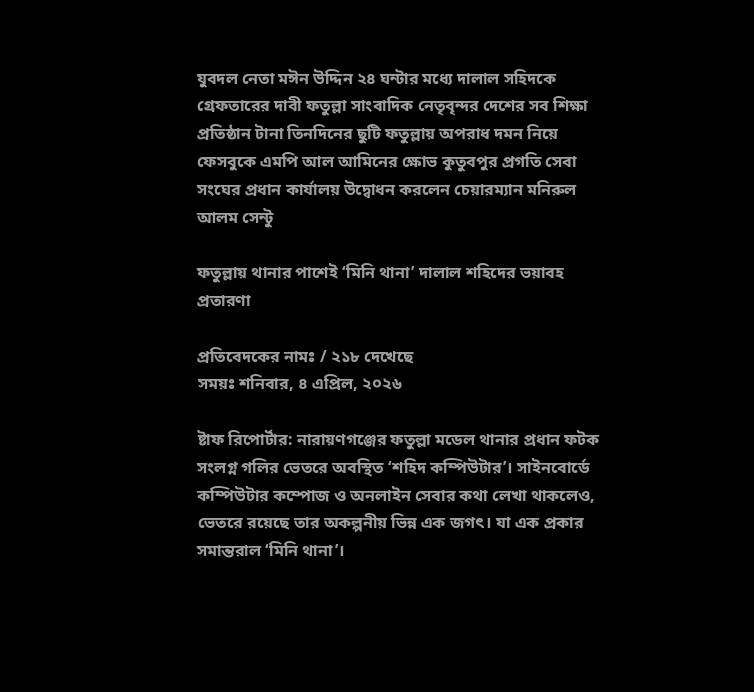যুবদল নেতা মঈন উদ্দিন ২৪ ঘন্টার মধ্যে দালাল সহিদকে গ্রেফতারের দাবী ফতুল্লা সাংবাদিক নেতৃবৃন্দর দেশের সব শিক্ষা প্রতিষ্ঠান টানা তিনদিনের ছুটি ফতুল্লায় অপরাধ দমন নিয়ে ফেসবুকে এমপি আল আমিনের ক্ষোভ কুতুবপুর প্রগতি সেবা সংঘের প্রধান কার্যালয় উদ্বোধন করলেন চেয়ারম্যান মনিরুল আলম সেন্টু

ফতুল্লায় থানার পাশেই ‘মিনি থানা’ দালাল শহিদের ভয়াবহ প্রতারণা

প্রতিবেদকের নামঃ / ২১৮ দেখেছে
সময়ঃ শনিবার, ৪ এপ্রিল, ২০২৬

ষ্টাফ রিপোর্টার: নারায়ণগঞ্জের ফতুল্লা মডেল থানার প্রধান ফটক সংলগ্ন গলির ভেতরে অবস্থিত ‘শহিদ কম্পিউটার’। সাইনবোর্ডে কম্পিউটার কম্পোজ ও অনলাইন সেবার কথা লেখা থাকলেও, ভেতরে রয়েছে তার অকল্পনীয় ভিন্ন এক জগৎ। যা এক প্রকার সমান্তরাল ‘মিনি থানা’।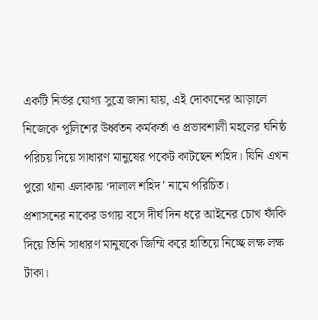একটি নির্ভর যোগ্য সুত্রে জানা যায়, এই দোকানের আড়ালে নিজেকে পুলিশের উর্ধ্বতন কর্মকর্তা ও প্রভাবশালী মহলের ঘনিষ্ঠ পরিচয় দিয়ে সাধারণ মানুষের পকেট কাটছেন শহিদ। যিনি এখন পুরো থানা এলাকায় ‘দালাল শহিদ’ নামে পরিচিত।
প্রশাসনের নাকের ডগায় বসে দীর্ঘ দিন ধরে আইনের চোখ ফাঁকি দিয়ে তিনি সাধারণ মানুষকে জিম্মি করে হাতিয়ে নিচ্ছে লক্ষ লক্ষ টাকা।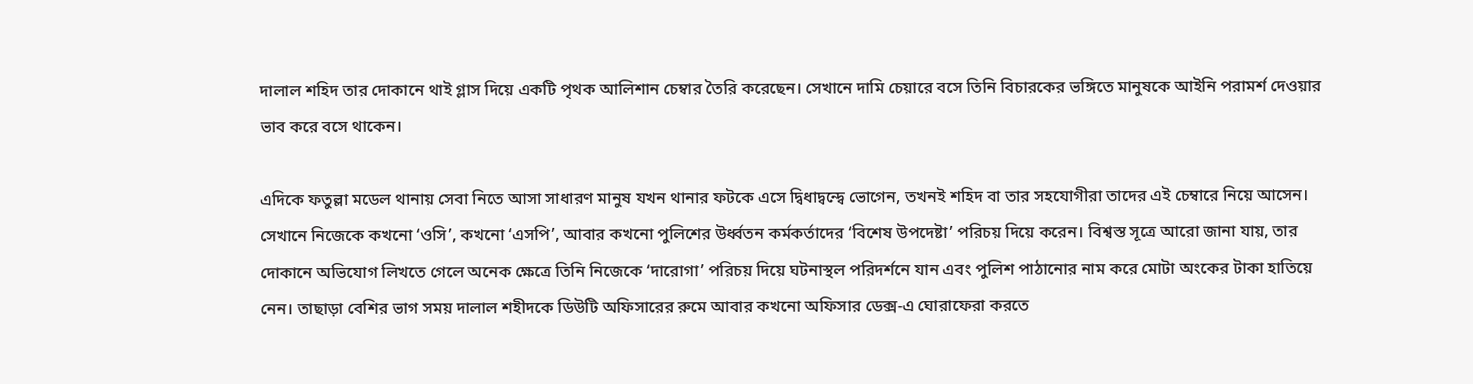দালাল শহিদ তার দোকানে থাই গ্লাস দিয়ে একটি পৃথক আলিশান চেম্বার তৈরি করেছেন। সেখানে দামি চেয়ারে বসে তিনি বিচারকের ভঙ্গিতে মানুষকে আইনি পরামর্শ দেওয়ার ভাব করে বসে থাকেন।

এদিকে ফতুল্লা মডেল থানায় সেবা নিতে আসা সাধারণ মানুষ যখন থানার ফটকে এসে দ্বিধাদ্বন্দ্বে ভোগেন, তখনই শহিদ বা তার সহযোগীরা তাদের এই চেম্বারে নিয়ে আসেন। সেখানে নিজেকে কখনো ‘ওসি’, কখনো ‘এসপি’, আবার কখনো পুলিশের উর্ধ্বতন কর্মকর্তাদের ‘বিশেষ উপদেষ্টা’ পরিচয় দিয়ে করেন। বিশ্বস্ত সূত্রে আরো জানা যায়, তার দোকানে অভিযোগ লিখতে গেলে অনেক ক্ষেত্রে তিনি নিজেকে ‘দারোগা’ পরিচয় দিয়ে ঘটনাস্থল পরিদর্শনে যান এবং পুলিশ পাঠানোর নাম করে মোটা অংকের টাকা হাতিয়ে নেন। তাছাড়া বেশির ভাগ সময় দালাল শহীদকে ডিউটি অফিসারের রুমে আবার কখনো অফিসার ডেক্স-এ ঘোরাফেরা করতে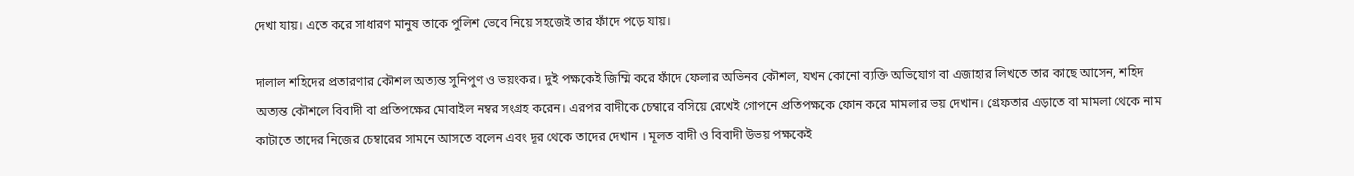দেখা যায়। এতে করে সাধারণ মানুষ তাকে পুলিশ ভেবে নিয়ে সহজেই তার ফাঁদে পড়ে যায়।

দালাল শহিদের প্রতারণার কৌশল অত্যন্ত সুনিপুণ ও ভয়ংকর। দুই পক্ষকেই জিম্মি করে ফাঁদে ফেলার অভিনব কৌশল, যখন কোনো ব্যক্তি অভিযোগ বা এজাহার লিখতে তার কাছে আসেন, শহিদ অত্যন্ত কৌশলে বিবাদী বা প্রতিপক্ষের মোবাইল নম্বর সংগ্রহ করেন। এরপর বাদীকে চেম্বারে বসিয়ে রেখেই গোপনে প্রতিপক্ষকে ফোন করে মামলার ভয় দেখান। গ্রেফতার এড়াতে বা মামলা থেকে নাম কাটাতে তাদের নিজের চেম্বারের সামনে আসতে বলেন এবং দূর থেকে তাদের দেখান । মূলত বাদী ও বিবাদী উভয় পক্ষকেই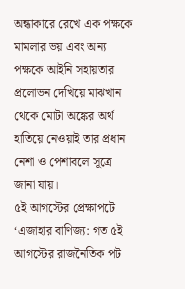অন্ধাকারে রেখে এক পক্ষকে মামলার ভয় এবং অন্য পক্ষকে আইনি সহায়তার প্রলোভন দেখিয়ে মাঝখান থেকে মোটা অঙ্কের অর্থ হাতিয়ে নেওয়াই তার প্রধান নেশা ও পেশাবলে সূত্রে জানা যায়।
৫ই আগস্টের প্রেক্ষাপটে ‘এজাহার বাণিজ্য: গত ৫ই আগস্টের রাজনৈতিক পট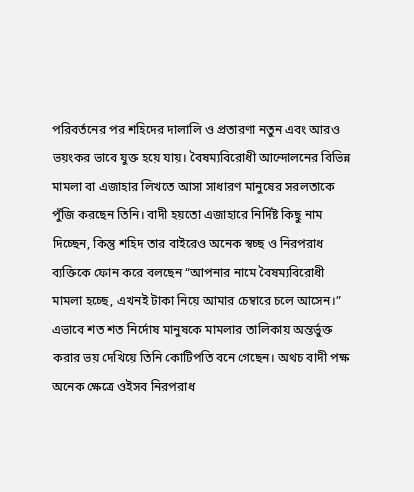পরিবর্তনের পর শহিদের দালালি ও প্রতারণা নতুন এবং আরও ভয়ংকর ভাবে যুক্ত হয়ে যায়। বৈষম্যবিরোধী আন্দোলনের বিভিন্ন মামলা বা এজাহার লিখতে আসা সাধারণ মানুষের সরলতাকে পুঁজি করছেন তিনি। বাদী হয়তো এজাহারে নির্দিষ্ট কিছু নাম দিচ্ছেন, কিন্তু শহিদ তার বাইরেও অনেক স্বচ্ছ ও নিরপরাধ ব্যক্তিকে ফোন করে বলছেন “আপনার নামে বৈষম্যবিরোধী মামলা হচ্ছে, এখনই টাকা নিয়ে আমার চেম্বারে চলে আসেন।” এভাবে শত শত নির্দোষ মানুষকে মামলার তালিকায় অন্তর্ভুক্ত করার ভয় দেখিয়ে তিনি কোটিপতি বনে গেছেন। অথচ বাদী পক্ষ অনেক ক্ষেত্রে ওইসব নিরপরাধ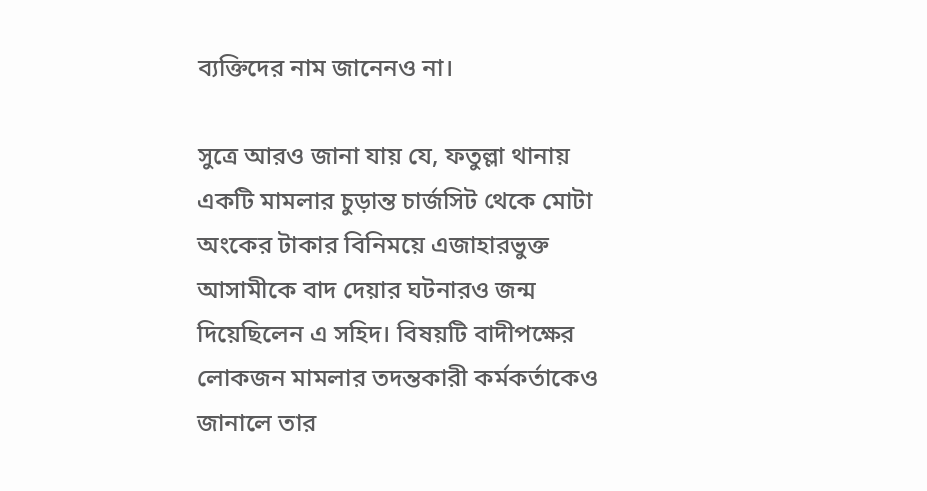ব্যক্তিদের নাম জানেনও না।

সুত্রে আরও জানা যায় যে, ফতুল্লা থানায় একটি মামলার চুড়ান্ত চার্জসিট থেকে মোটা অংকের টাকার বিনিময়ে এজাহারভুক্ত আসামীকে বাদ দেয়ার ঘটনারও জন্ম দিয়েছিলেন এ সহিদ। বিষয়টি বাদীপক্ষের লোকজন মামলার তদন্তকারী কর্মকর্তাকেও জানালে তার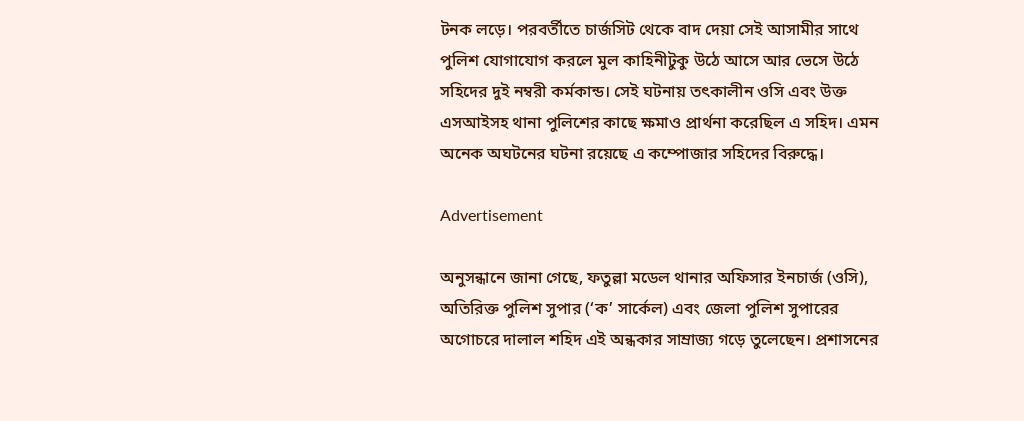টনক লড়ে। পরবর্তীতে চার্জসিট থেকে বাদ দেয়া সেই আসামীর সাথে পুলিশ যোগাযোগ করলে মুল কাহিনীটুকু উঠে আসে আর ভেসে উঠে সহিদের দুই নম্বরী কর্মকান্ড। সেই ঘটনায় তৎকালীন ওসি এবং উক্ত এসআইসহ থানা পুলিশের কাছে ক্ষমাও প্রার্থনা করেছিল এ সহিদ। এমন অনেক অঘটনের ঘটনা রয়েছে এ কম্পোজার সহিদের বিরুদ্ধে।

Advertisement

অনুসন্ধানে জানা গেছে, ফতুল্লা মডেল থানার অফিসার ইনচার্জ (ওসি), অতিরিক্ত পুলিশ সুপার (‘ক’ সার্কেল) এবং জেলা পুলিশ সুপারের অগোচরে দালাল শহিদ এই অন্ধকার সাম্রাজ্য গড়ে তুলেছেন। প্রশাসনের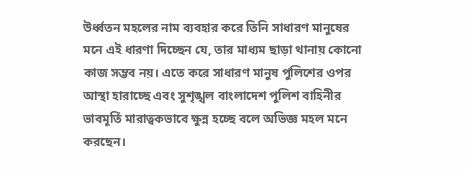উর্ধ্বতন মহলের নাম ব্যবহার করে তিনি সাধারণ মানুষের মনে এই ধারণা দিচ্ছেন যে, তার মাধ্যম ছাড়া থানায় কোনো কাজ সম্ভব নয়। এতে করে সাধারণ মানুষ পুলিশের ওপর আস্থা হারাচ্ছে এবং সুশৃঙ্খল বাংলাদেশ পুলিশ বাহিনীর ভাবমূর্তি মারাত্বকভাবে ক্ষুন্ন হচ্ছে বলে অভিজ্ঞ মহল মনে করছেন।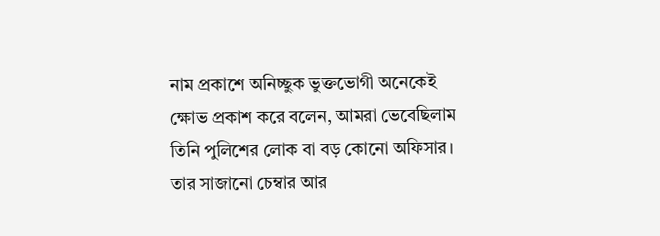নাম প্রকাশে অনিচ্ছুক ভুক্তভোগী অনেকেই ক্ষোভ প্রকাশ করে বলেন, আমরা ভেবেছিলাম তিনি পুলিশের লোক বা বড় কোনো অফিসার। তার সাজানো চেম্বার আর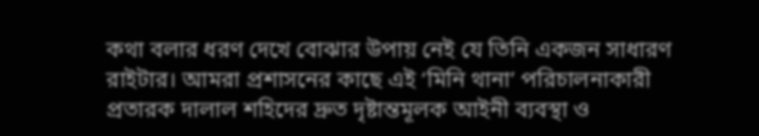কথা বলার ধরণ দেখে বোঝার উপায় নেই যে তিনি একজন সাধারণ রাইটার। আমরা প্রশাসনের কাছে এই ‘মিনি থানা’ পরিচালনাকারী প্রতারক দালাল শহিদের দ্রুত দৃষ্টান্তমূলক আইনী ব্যবস্থা ও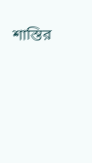শাস্তির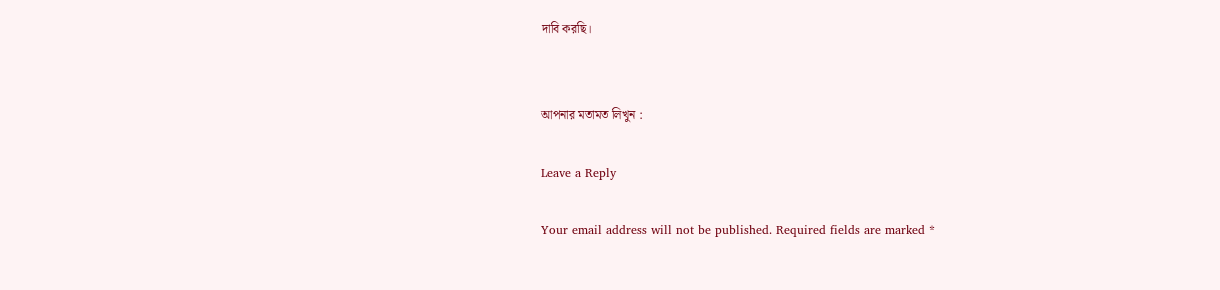দাবি করছি।


আপনার মতামত লিখুন :

Leave a Reply

Your email address will not be published. Required fields are marked *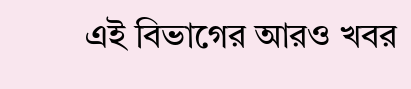এই বিভাগের আরও খবর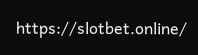https://slotbet.online/